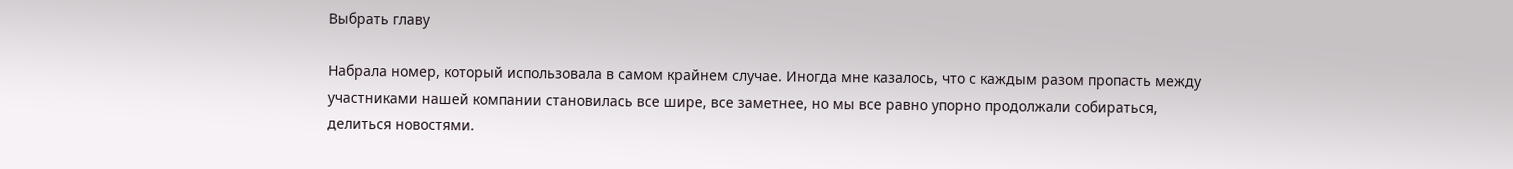Выбрать главу

Набрала номер, который использовала в самом крайнем случае. Иногда мне казалось, что с каждым разом пропасть между участниками нашей компании становилась все шире, все заметнее, но мы все равно упорно продолжали собираться, делиться новостями.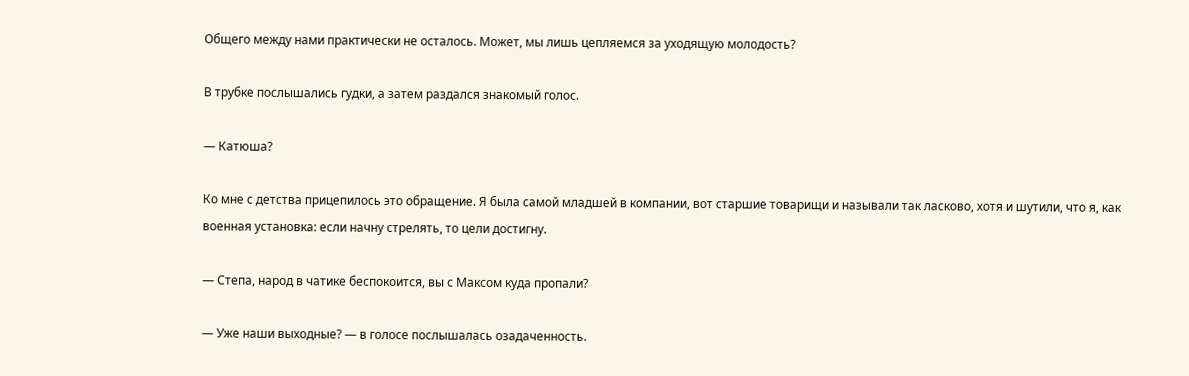Общего между нами практически не осталось. Может, мы лишь цепляемся за уходящую молодость?

В трубке послышались гудки, а затем раздался знакомый голос.

— Катюша?

Ко мне с детства прицепилось это обращение. Я была самой младшей в компании, вот старшие товарищи и называли так ласково, хотя и шутили, что я, как военная установка: если начну стрелять, то цели достигну.

— Степа, народ в чатике беспокоится, вы с Максом куда пропали?

— Уже наши выходные? — в голосе послышалась озадаченность.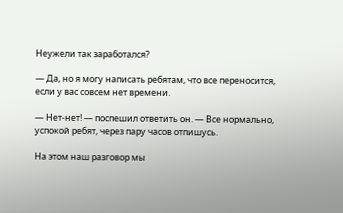Неужели так заработался?

— Да, но я могу написать ребятам, что все переносится, если у вас совсем нет времени.

— Нет-нет! — поспешил ответить он. — Все нормально, успокой ребят, через пару часов отпишусь.

На этом наш разговор мы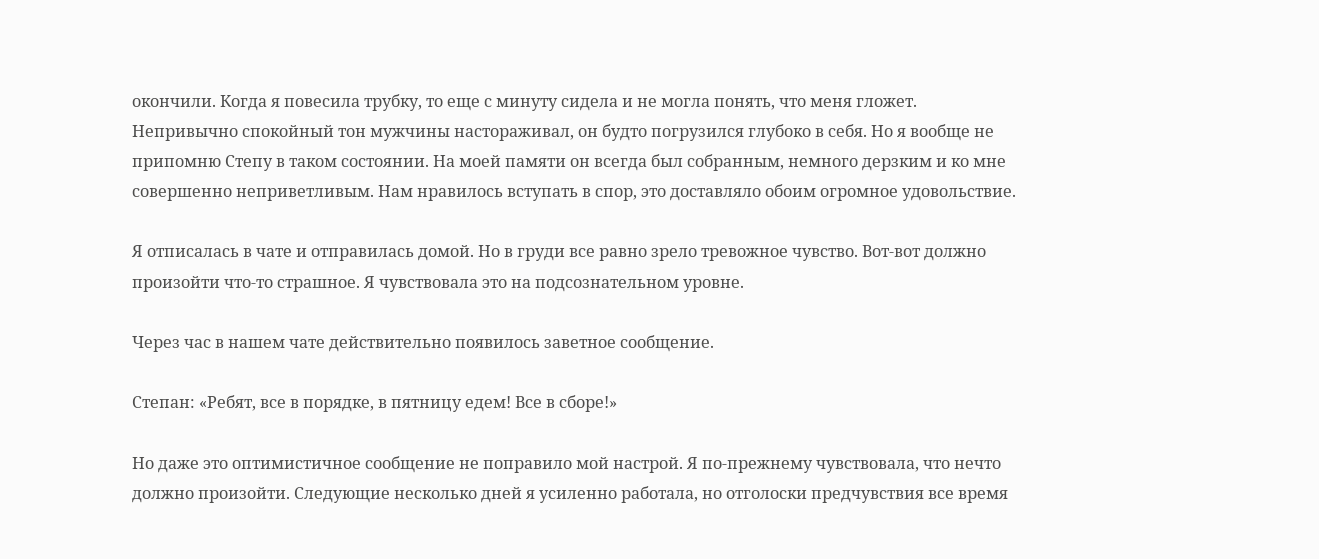окончили. Когда я повесила трубку, то еще с минуту сидела и не могла понять, что меня гложет. Непривычно спокойный тон мужчины настораживал, он будто погрузился глубоко в себя. Но я вообще не припомню Степу в таком состоянии. На моей памяти он всегда был собранным, немного дерзким и ко мне совершенно неприветливым. Нам нравилось вступать в спор, это доставляло обоим огромное удовольствие.

Я отписалась в чате и отправилась домой. Но в груди все равно зрело тревожное чувство. Вот-вот должно произойти что-то страшное. Я чувствовала это на подсознательном уровне.

Через час в нашем чате действительно появилось заветное сообщение.

Степан: «Ребят, все в порядке, в пятницу едем! Все в сборе!»

Но даже это оптимистичное сообщение не поправило мой настрой. Я по-прежнему чувствовала, что нечто должно произойти. Следующие несколько дней я усиленно работала, но отголоски предчувствия все время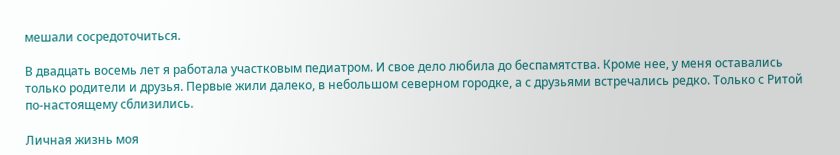мешали сосредоточиться.

В двадцать восемь лет я работала участковым педиатром. И свое дело любила до беспамятства. Кроме нее, у меня оставались только родители и друзья. Первые жили далеко, в небольшом северном городке, а с друзьями встречались редко. Только с Ритой по-настоящему сблизились.

Личная жизнь моя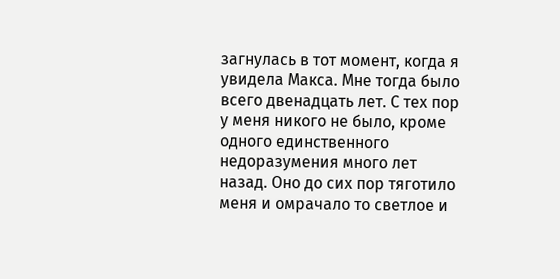загнулась в тот момент, когда я увидела Макса. Мне тогда было всего двенадцать лет. С тех пор у меня никого не было, кроме одного единственного недоразумения много лет назад. Оно до сих пор тяготило меня и омрачало то светлое и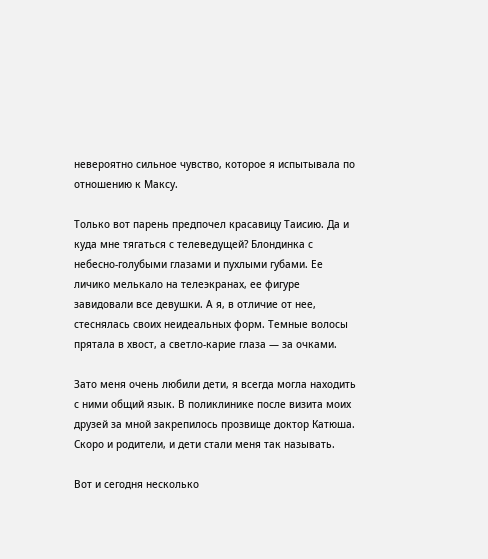невероятно сильное чувство, которое я испытывала по отношению к Максу.

Только вот парень предпочел красавицу Таисию. Да и куда мне тягаться с телеведущей? Блондинка с небесно-голубыми глазами и пухлыми губами. Ее личико мелькало на телеэкранах, ее фигуре завидовали все девушки. А я, в отличие от нее, стеснялась своих неидеальных форм. Темные волосы прятала в хвост, а светло-карие глаза — за очками.

Зато меня очень любили дети, я всегда могла находить с ними общий язык. В поликлинике после визита моих друзей за мной закрепилось прозвище доктор Катюша. Скоро и родители, и дети стали меня так называть.

Вот и сегодня несколько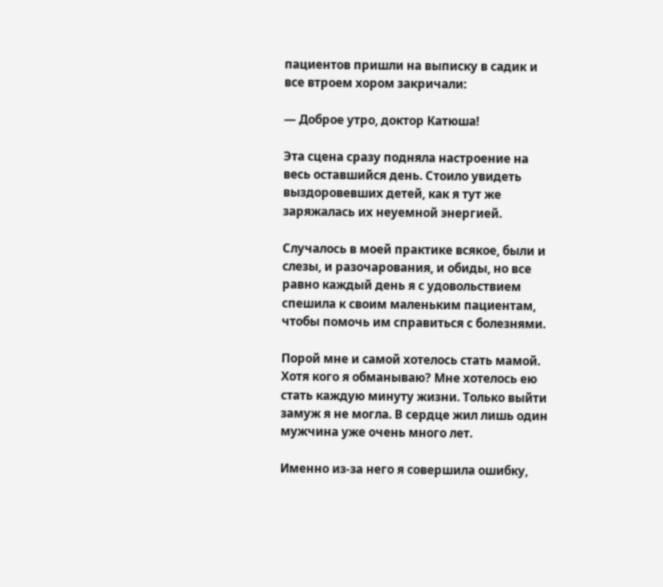пациентов пришли на выписку в садик и все втроем хором закричали:

— Доброе утро, доктор Катюша!

Эта сцена сразу подняла настроение на весь оставшийся день. Стоило увидеть выздоровевших детей, как я тут же заряжалась их неуемной энергией.

Случалось в моей практике всякое, были и слезы, и разочарования, и обиды, но все равно каждый день я с удовольствием спешила к своим маленьким пациентам, чтобы помочь им справиться с болезнями.

Порой мне и самой хотелось стать мамой. Хотя кого я обманываю? Мне хотелось ею стать каждую минуту жизни. Только выйти замуж я не могла. В сердце жил лишь один мужчина уже очень много лет.

Именно из-за него я совершила ошибку,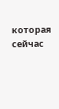которая сейчас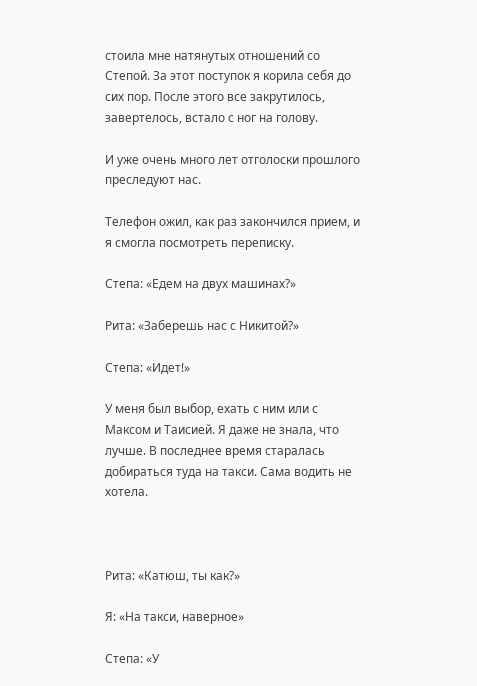стоила мне натянутых отношений со Степой. За этот поступок я корила себя до сих пор. После этого все закрутилось, завертелось, встало с ног на голову.

И уже очень много лет отголоски прошлого преследуют нас.

Телефон ожил, как раз закончился прием, и я смогла посмотреть переписку.

Степа: «Едем на двух машинах?»

Рита: «Заберешь нас с Никитой?»

Степа: «Идет!»

У меня был выбор, ехать с ним или с Максом и Таисией. Я даже не знала, что лучше. В последнее время старалась добираться туда на такси. Сама водить не хотела.



Рита: «Катюш, ты как?»

Я: «На такси, наверное»

Степа: «У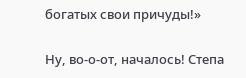богатых свои причуды!»

Ну, во-о-от, началось! Степа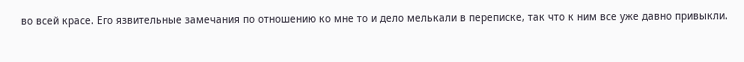во всей красе. Его язвительные замечания по отношению ко мне то и дело мелькали в переписке, так что к ним все уже давно привыкли.